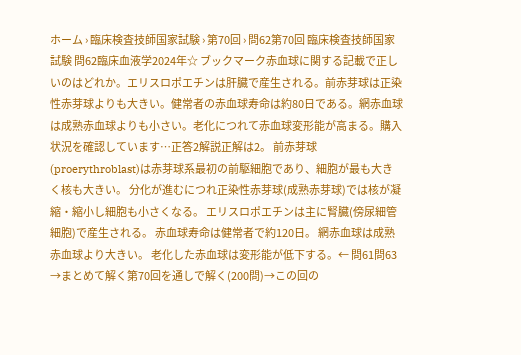ホーム › 臨床検査技師国家試験 › 第70回 › 問62第70回 臨床検査技師国家試験 問62臨床血液学2024年☆ ブックマーク赤血球に関する記載で正しいのはどれか。エリスロポエチンは肝臓で産生される。前赤芽球は正染性赤芽球よりも大きい。健常者の赤血球寿命は約80日である。網赤血球は成熟赤血球よりも小さい。老化につれて赤血球変形能が高まる。購入状況を確認しています…正答2解説正解は2。 前赤芽球(proerythroblast)は赤芽球系最初の前駆細胞であり、細胞が最も大きく核も大きい。 分化が進むにつれ正染性赤芽球(成熟赤芽球)では核が凝縮・縮小し細胞も小さくなる。 エリスロポエチンは主に腎臓(傍尿細管細胞)で産生される。 赤血球寿命は健常者で約120日。 網赤血球は成熟赤血球より大きい。 老化した赤血球は変形能が低下する。← 問61問63 →まとめて解く第70回を通しで解く(200問)→この回の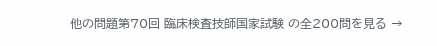他の問題第70回 臨床検査技師国家試験 の全200問を見る →